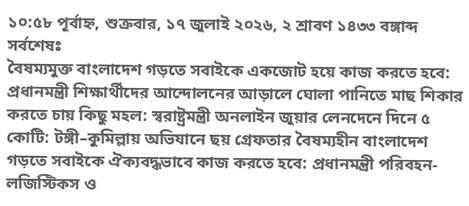১০:৫৮ পূর্বাহ্ন, শুক্রবার, ১৭ জুলাই ২০২৬, ২ শ্রাবণ ১৪৩৩ বঙ্গাব্দ
সর্বশেষঃ
বৈষম্যমুক্ত বাংলাদেশ গড়তে সবাইকে একজোট হয়ে কাজ করতে হবে: প্রধানমন্ত্রী শিক্ষার্থীদের আন্দোলনের আড়ালে ঘোলা পানিতে মাছ শিকার করতে চায় কিছু মহল: স্বরাষ্ট্রমন্ত্রী অনলাইন জুয়ার লেনদেনে দিনে ৫ কোটি: টঙ্গী–কুমিল্লায় অভিযানে ছয় গ্রেফতার বৈষম্যহীন বাংলাদেশ গড়তে সবাইকে ঐক্যবদ্ধভাবে কাজ করতে হবে: প্রধানমন্ত্রী পরিবহন-লজিস্টিকস ও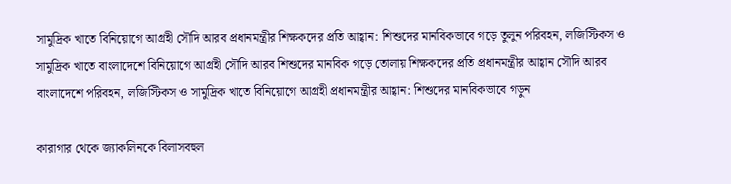সামুদ্রিক খাতে বিনিয়োগে আগ্রহী সৌদি আরব প্রধানমন্ত্রীর শিক্ষকদের প্রতি আহ্বান: শিশুদের মানবিকভাবে গড়ে তুলুন পরিবহন, লজিস্টিকস ও সামুদ্রিক খাতে বাংলাদেশে বিনিয়োগে আগ্রহী সৌদি আরব শিশুদের মানবিক গড়ে তোলায় শিক্ষকদের প্রতি প্রধানমন্ত্রীর আহ্বান সৌদি আরব বাংলাদেশে পরিবহন, লজিস্টিকস ও সামুদ্রিক খাতে বিনিয়োগে আগ্রহী প্রধানমন্ত্রীর আহ্বান: শিশুদের মানবিকভাবে গড়ুন

কারাগার থেকে জ্যাকলিনকে বিলাসবহুল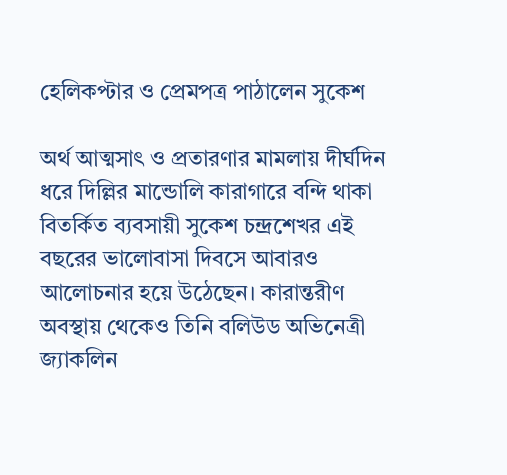হেলিকপ্টার ও প্রেমপত্র পাঠালেন সুকেশ

অর্থ আত্মসাৎ ও প্রতারণার মামলায় দীর্ঘদিন ধরে দিল্লির মান্ডোলি কারাগারে বন্দি থাকা বিতর্কিত ব্যবসায়ী সুকেশ চন্দ্রশেখর এই বছরের ভালোবাসা দিবসে আবারও আলোচনার হয়ে উঠেছেন। কারান্তরীণ অবস্থায় থেকেও তিনি বলিউড অভিনেত্রী জ্যাকলিন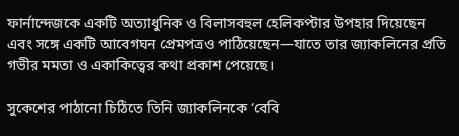ফার্নান্দেজকে একটি অত্যাধুনিক ও বিলাসবহুল হেলিকপ্টার উপহার দিয়েছেন এবং সঙ্গে একটি আবেগঘন প্রেমপত্রও পাঠিয়েছেন—যাতে তার জ্যাকলিনের প্রতি গভীর মমতা ও একাকিত্বের কথা প্রকাশ পেয়েছে।

সুকেশের পাঠানো চিঠিতে তিনি জ্যাকলিনকে ‘বেবি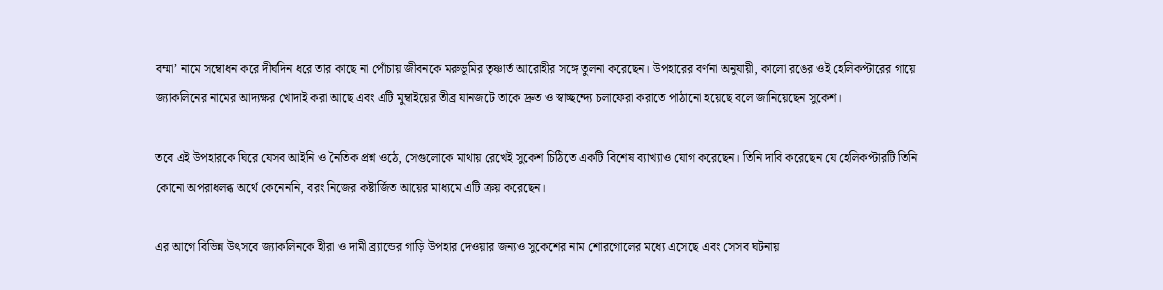বম্মা’ নামে সম্বোধন করে দীর্ঘদিন ধরে তার কাছে না পোঁচায় জীবনকে মরুভূমির তৃষ্ণার্ত আরোহীর সঙ্গে তুলনা করেছেন। উপহারের বর্ণনা অনুযায়ী, কালো রঙের ওই হেলিকপ্টারের গায়ে জ্যাকলিনের নামের আদ্যক্ষর খোদাই করা আছে এবং এটি মুম্বাইয়ের তীব্র যানজটে তাকে দ্রুত ও স্বাচ্ছন্দ্যে চলাফেরা করাতে পাঠানো হয়েছে বলে জানিয়েছেন সুকেশ।

তবে এই উপহারকে ঘিরে যেসব আইনি ও নৈতিক প্রশ্ন ওঠে, সেগুলোকে মাথায় রেখেই সুকেশ চিঠিতে একটি বিশেষ ব্যাখ্যাও যোগ করেছেন। তিনি দাবি করেছেন যে হেলিকপ্টারটি তিনি কোনো অপরাধলব্ধ অর্থে কেনেননি, বরং নিজের কষ্টার্জিত আয়ের মাধ্যমে এটি ক্রয় করেছেন।

এর আগে বিভিন্ন উৎসবে জ্যাকলিনকে হীরা ও দামী ব্র্যান্ডের গাড়ি উপহার দেওয়ার জন্যও সুকেশের নাম শোরগোলের মধ্যে এসেছে এবং সেসব ঘটনায়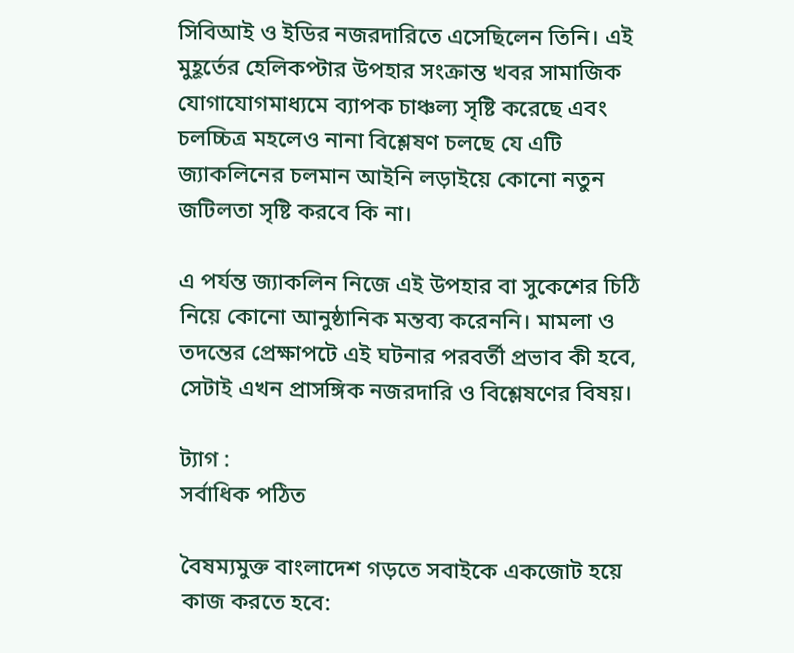সিবিআই ও ইডির নজরদারিতে এসেছিলেন তিনি। এই মুহূর্তের হেলিকপ্টার উপহার সংক্রান্ত খবর সামাজিক যোগাযোগমাধ্যমে ব্যাপক চাঞ্চল্য সৃষ্টি করেছে এবং চলচ্চিত্র মহলেও নানা বিশ্লেষণ চলছে যে এটি জ্যাকলিনের চলমান আইনি লড়াইয়ে কোনো নতুন জটিলতা সৃষ্টি করবে কি না।

এ পর্যন্ত জ্যাকলিন নিজে এই উপহার বা সুকেশের চিঠি নিয়ে কোনো আনুষ্ঠানিক মন্তব্য করেননি। মামলা ও তদন্তের প্রেক্ষাপটে এই ঘটনার পরবর্তী প্রভাব কী হবে, সেটাই এখন প্রাসঙ্গিক নজরদারি ও বিশ্লেষণের বিষয়।

ট্যাগ :
সর্বাধিক পঠিত

বৈষম্যমুক্ত বাংলাদেশ গড়তে সবাইকে একজোট হয়ে কাজ করতে হবে: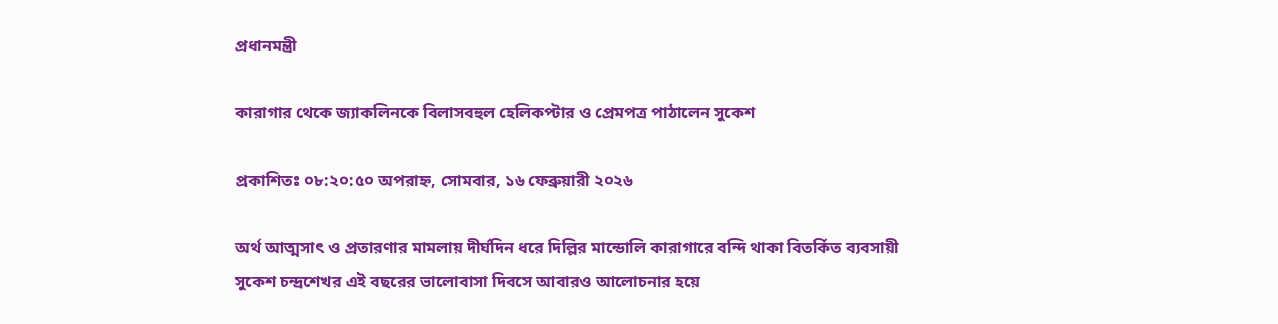প্রধানমন্ত্রী

কারাগার থেকে জ্যাকলিনকে বিলাসবহুল হেলিকপ্টার ও প্রেমপত্র পাঠালেন সুকেশ

প্রকাশিতঃ ০৮:২০:৫০ অপরাহ্ন, সোমবার, ১৬ ফেব্রুয়ারী ২০২৬

অর্থ আত্মসাৎ ও প্রতারণার মামলায় দীর্ঘদিন ধরে দিল্লির মান্ডোলি কারাগারে বন্দি থাকা বিতর্কিত ব্যবসায়ী সুকেশ চন্দ্রশেখর এই বছরের ভালোবাসা দিবসে আবারও আলোচনার হয়ে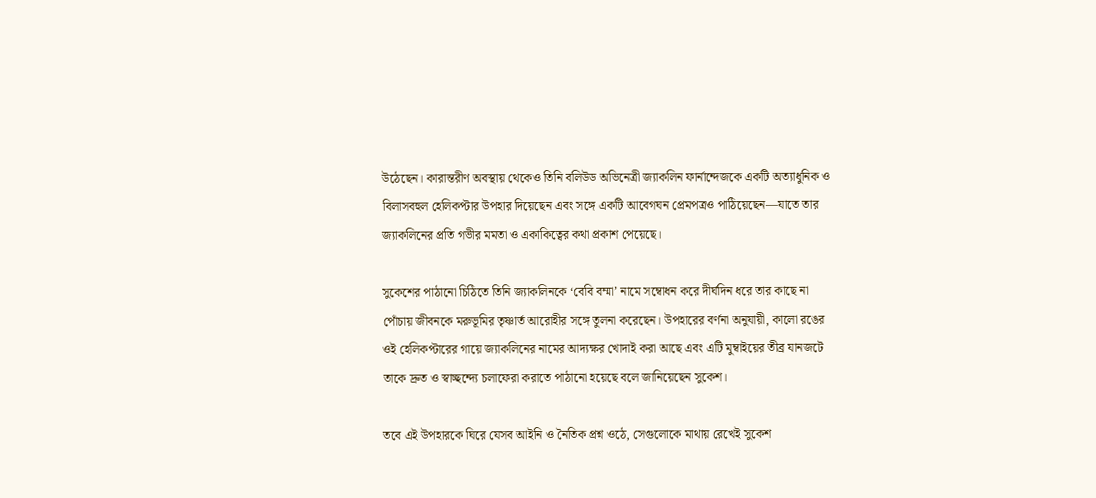উঠেছেন। কারান্তরীণ অবস্থায় থেকেও তিনি বলিউড অভিনেত্রী জ্যাকলিন ফার্নান্দেজকে একটি অত্যাধুনিক ও বিলাসবহুল হেলিকপ্টার উপহার দিয়েছেন এবং সঙ্গে একটি আবেগঘন প্রেমপত্রও পাঠিয়েছেন—যাতে তার জ্যাকলিনের প্রতি গভীর মমতা ও একাকিত্বের কথা প্রকাশ পেয়েছে।

সুকেশের পাঠানো চিঠিতে তিনি জ্যাকলিনকে ‘বেবি বম্মা’ নামে সম্বোধন করে দীর্ঘদিন ধরে তার কাছে না পোঁচায় জীবনকে মরুভূমির তৃষ্ণার্ত আরোহীর সঙ্গে তুলনা করেছেন। উপহারের বর্ণনা অনুযায়ী, কালো রঙের ওই হেলিকপ্টারের গায়ে জ্যাকলিনের নামের আদ্যক্ষর খোদাই করা আছে এবং এটি মুম্বাইয়ের তীব্র যানজটে তাকে দ্রুত ও স্বাচ্ছন্দ্যে চলাফেরা করাতে পাঠানো হয়েছে বলে জানিয়েছেন সুকেশ।

তবে এই উপহারকে ঘিরে যেসব আইনি ও নৈতিক প্রশ্ন ওঠে, সেগুলোকে মাথায় রেখেই সুকেশ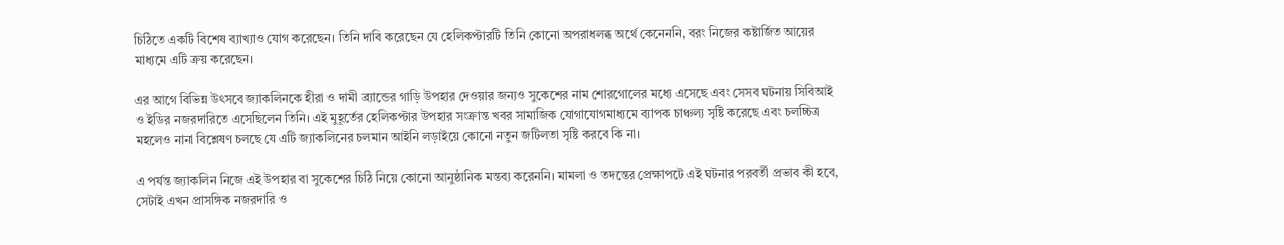চিঠিতে একটি বিশেষ ব্যাখ্যাও যোগ করেছেন। তিনি দাবি করেছেন যে হেলিকপ্টারটি তিনি কোনো অপরাধলব্ধ অর্থে কেনেননি, বরং নিজের কষ্টার্জিত আয়ের মাধ্যমে এটি ক্রয় করেছেন।

এর আগে বিভিন্ন উৎসবে জ্যাকলিনকে হীরা ও দামী ব্র্যান্ডের গাড়ি উপহার দেওয়ার জন্যও সুকেশের নাম শোরগোলের মধ্যে এসেছে এবং সেসব ঘটনায় সিবিআই ও ইডির নজরদারিতে এসেছিলেন তিনি। এই মুহূর্তের হেলিকপ্টার উপহার সংক্রান্ত খবর সামাজিক যোগাযোগমাধ্যমে ব্যাপক চাঞ্চল্য সৃষ্টি করেছে এবং চলচ্চিত্র মহলেও নানা বিশ্লেষণ চলছে যে এটি জ্যাকলিনের চলমান আইনি লড়াইয়ে কোনো নতুন জটিলতা সৃষ্টি করবে কি না।

এ পর্যন্ত জ্যাকলিন নিজে এই উপহার বা সুকেশের চিঠি নিয়ে কোনো আনুষ্ঠানিক মন্তব্য করেননি। মামলা ও তদন্তের প্রেক্ষাপটে এই ঘটনার পরবর্তী প্রভাব কী হবে, সেটাই এখন প্রাসঙ্গিক নজরদারি ও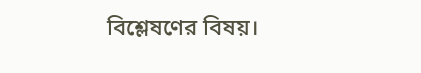বিশ্লেষণের বিষয়।